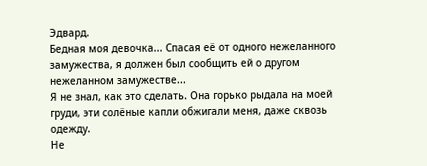Эдвард.
Бедная моя девочка... Спасая её от одного нежеланного замужества, я должен был сообщить ей о другом нежеланном замужестве...
Я не знал, как это сделать. Она горько рыдала на моей груди, эти солёные капли обжигали меня, даже сквозь одежду.
Не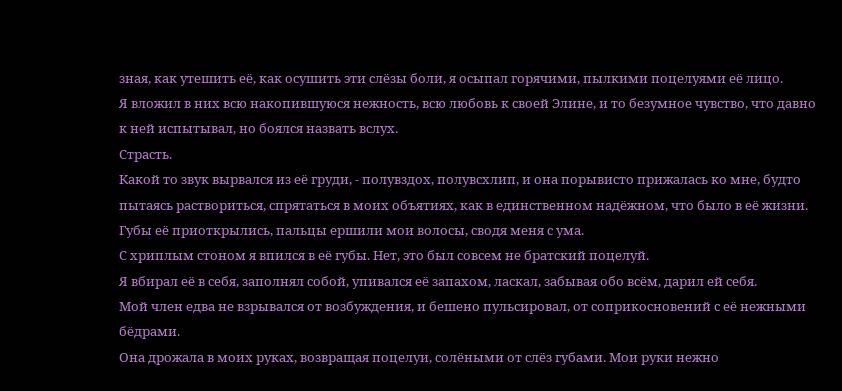зная, как утешить её, как осушить эти слёзы боли, я осыпал горячими, пылкими поцелуями её лицо.
Я вложил в них всю накопившуюся нежность, всю любовь к своей Элине, и то безумное чувство, что давно к ней испытывал, но боялся назвать вслух.
Страсть.
Какой то звук вырвался из её груди, - полувздох, полувсхлип, и она порывисто прижалась ко мне, будто пытаясь раствориться, спрятаться в моих объятиях, как в единственном надёжном, что было в её жизни.
Губы её приоткрылись, пальцы ершили мои волосы, сводя меня с ума.
С хриплым стоном я впился в её губы. Нет, это был совсем не братский поцелуй.
Я вбирал её в себя, заполнял собой, упивался её запахом, ласкал, забывая обо всём, дарил ей себя.
Мой член едва не взрывался от возбуждения, и бешено пульсировал, от соприкосновений с её нежными бёдрами.
Она дрожала в моих руках, возвращая поцелуи, солёными от слёз губами. Мои руки нежно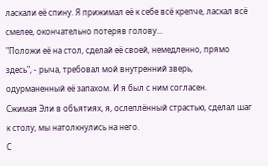ласкали её спину. Я прижимал её к себе всё крепче, ласкал всё смелее, окончательно потеряв голову...
"Положи её на стол, сделай её своей, немедленно, прямо здесь", - рыча, требовал мой внутренний зверь, одурманенный её запахом. И я был с ним согласен.
Сжимая Эли в объятиях, я, ослеплённый страстью, сделал шаг к столу, мы натолкнулись на него.
С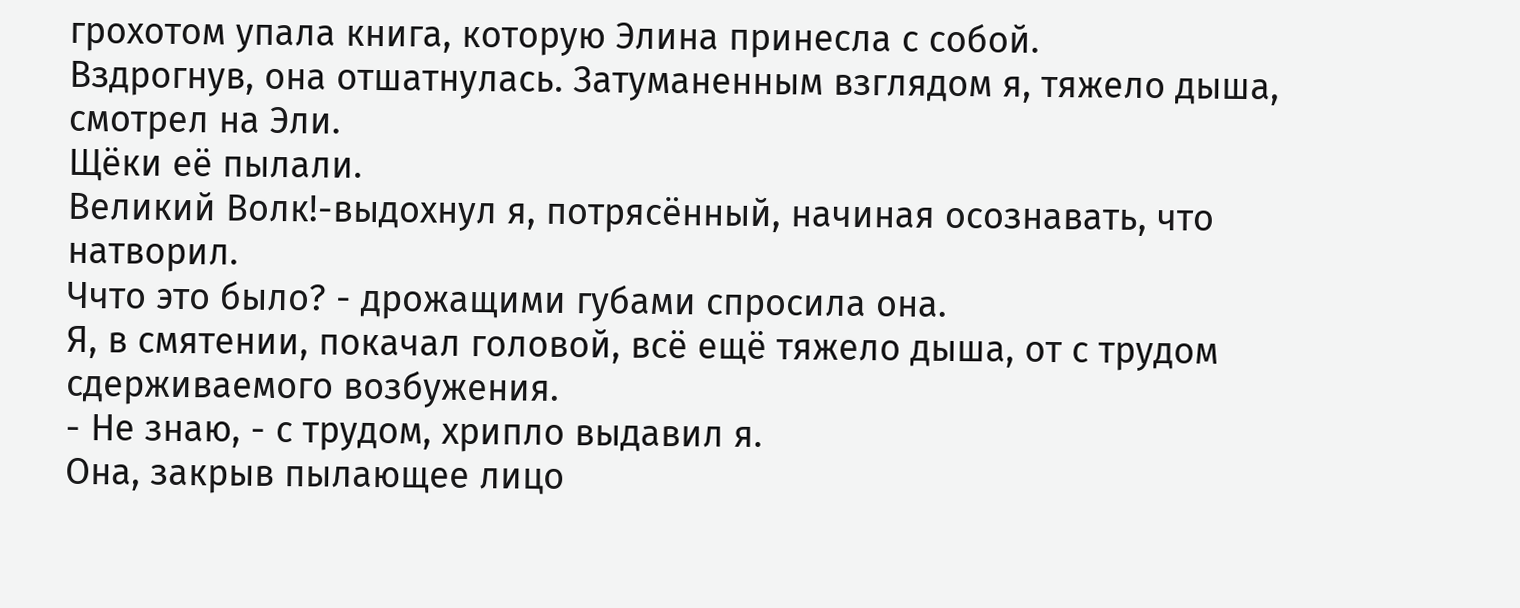грохотом упала книга, которую Элина принесла с собой.
Вздрогнув, она отшатнулась. Затуманенным взглядом я, тяжело дыша, смотрел на Эли.
Щёки её пылали.
Великий Волк!-выдохнул я, потрясённый, начиная осознавать, что натворил.
Ччто это было? - дрожащими губами спросила она.
Я, в смятении, покачал головой, всё ещё тяжело дыша, от с трудом сдерживаемого возбужения.
- Не знаю, - с трудом, хрипло выдавил я.
Она, закрыв пылающее лицо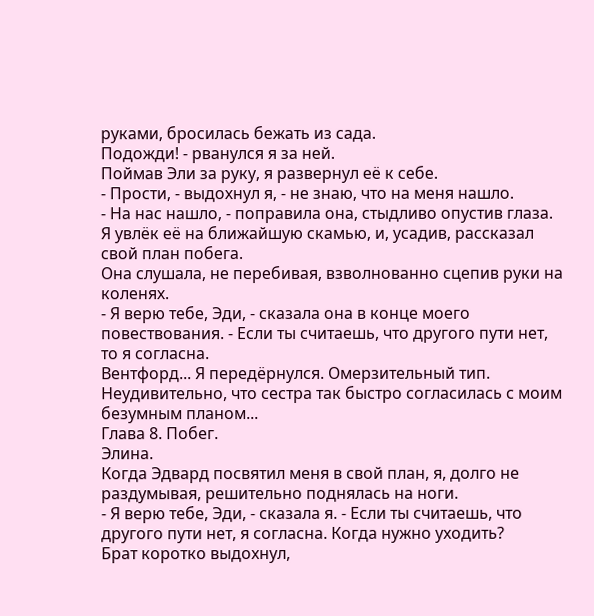руками, бросилась бежать из сада.
Подожди! - рванулся я за ней.
Поймав Эли за руку, я развернул её к себе.
- Прости, - выдохнул я, - не знаю, что на меня нашло.
- На нас нашло, - поправила она, стыдливо опустив глаза.
Я увлёк её на ближайшую скамью, и, усадив, рассказал свой план побега.
Она слушала, не перебивая, взволнованно сцепив руки на коленях.
- Я верю тебе, Эди, - сказала она в конце моего повествования. - Если ты считаешь, что другого пути нет, то я согласна.
Вентфорд... Я передёрнулся. Омерзительный тип. Неудивительно, что сестра так быстро согласилась с моим безумным планом...
Глава 8. Побег.
Элина.
Когда Эдвард посвятил меня в свой план, я, долго не раздумывая, решительно поднялась на ноги.
- Я верю тебе, Эди, - сказала я. - Если ты считаешь, что другого пути нет, я согласна. Когда нужно уходить?
Брат коротко выдохнул,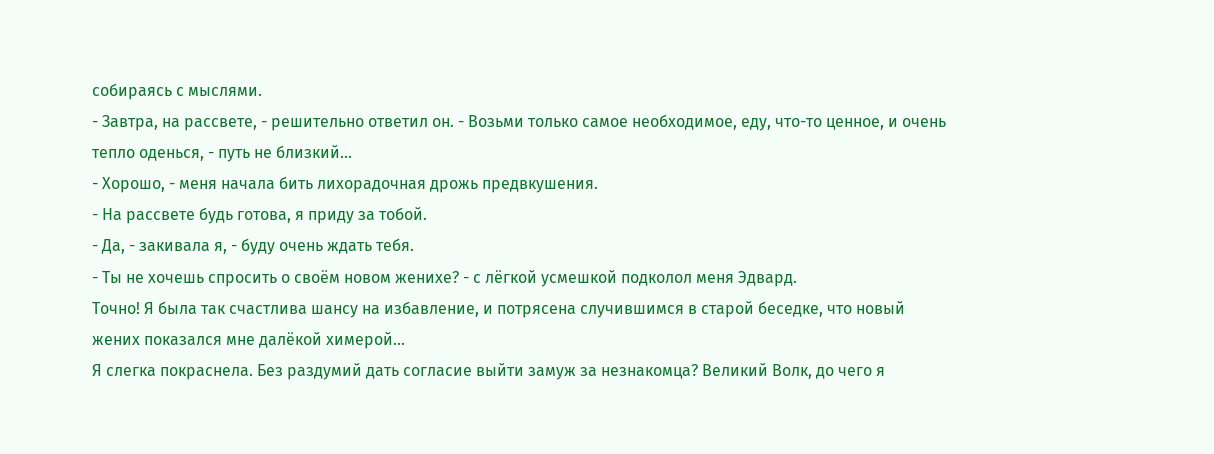собираясь с мыслями.
- Завтра, на рассвете, - решительно ответил он. - Возьми только самое необходимое, еду, что-то ценное, и очень тепло оденься, - путь не близкий...
- Хорошо, - меня начала бить лихорадочная дрожь предвкушения.
- На рассвете будь готова, я приду за тобой.
- Да, - закивала я, - буду очень ждать тебя.
- Ты не хочешь спросить о своём новом женихе? - с лёгкой усмешкой подколол меня Эдвард.
Точно! Я была так счастлива шансу на избавление, и потрясена случившимся в старой беседке, что новый жених показался мне далёкой химерой...
Я слегка покраснела. Без раздумий дать согласие выйти замуж за незнакомца? Великий Волк, до чего я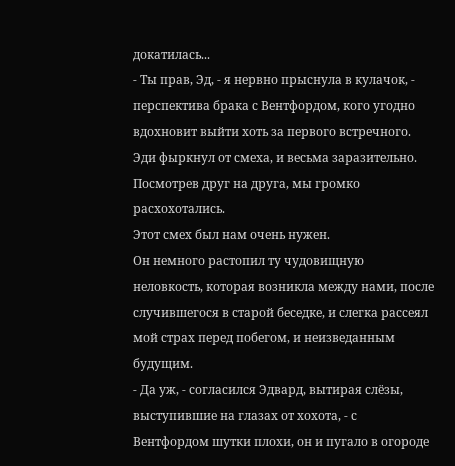докатилась...
- Ты прав, Эд, - я нервно прыснула в кулачок, - перспектива брака с Вентфордом, кого угодно вдохновит выйти хоть за первого встречного.
Эди фыркнул от смеха, и весьма заразительно.
Посмотрев друг на друга, мы громко расхохотались.
Этот смех был нам очень нужен.
Он немного растопил ту чудовищную неловкость, которая возникла между нами, после случившегося в старой беседке, и слегка рассеял мой страх перед побегом, и неизведанным будущим.
- Да уж, - согласился Эдвард, вытирая слёзы, выступившие на глазах от хохота, - с Вентфордом шутки плохи, он и пугало в огороде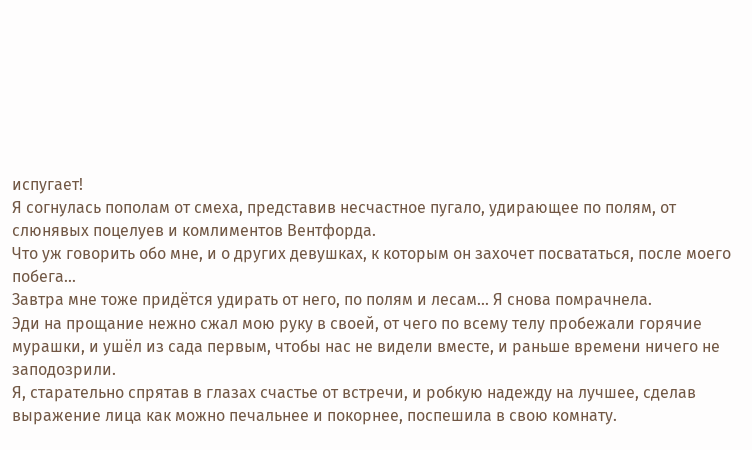испугает!
Я согнулась пополам от смеха, представив несчастное пугало, удирающее по полям, от слюнявых поцелуев и комлиментов Вентфорда.
Что уж говорить обо мне, и о других девушках, к которым он захочет посвататься, после моего побега...
Завтра мне тоже придётся удирать от него, по полям и лесам... Я снова помрачнела.
Эди на прощание нежно сжал мою руку в своей, от чего по всему телу пробежали горячие мурашки, и ушёл из сада первым, чтобы нас не видели вместе, и раньше времени ничего не заподозрили.
Я, старательно спрятав в глазах счастье от встречи, и робкую надежду на лучшее, сделав выражение лица как можно печальнее и покорнее, поспешила в свою комнату.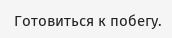Готовиться к побегу.